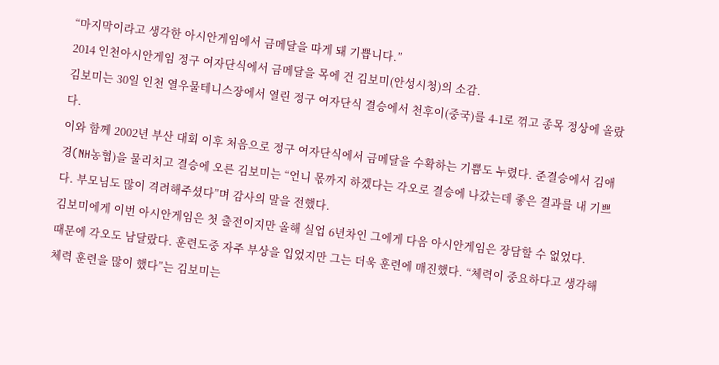“마지막이라고 생각한 아시안게임에서 금메달을 따게 돼 기쁩니다.”
2014 인천아시안게임 정구 여자단식에서 금메달을 목에 건 김보미(안성시청)의 소감.
김보미는 30일 인천 열우물테니스장에서 열린 정구 여자단식 결승에서 천후이(중국)를 4-1로 꺾고 종목 정상에 올랐다.
이와 함께 2002년 부산 대회 이후 처음으로 정구 여자단식에서 금메달을 수확하는 기쁨도 누렸다. 준결승에서 김애경(NH농협)을 물리치고 결승에 오른 김보미는 “언니 몫까지 하겠다는 각오로 결승에 나갔는데 좋은 결과를 내 기쁘다. 부모님도 많이 격려해주셨다”며 감사의 말을 전했다.
김보미에게 이번 아시안게임은 첫 출전이지만 올해 실업 6년차인 그에게 다음 아시안게임은 장담할 수 없었다.
때문에 각오도 남달랐다. 훈련도중 자주 부상을 입었지만 그는 더욱 훈련에 매진했다. “체력이 중요하다고 생각해 체력 훈련을 많이 했다”는 김보미는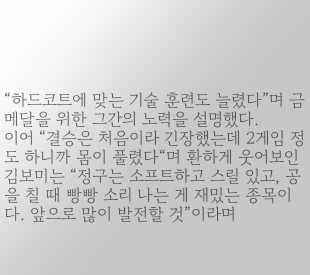“하드코트에 맞는 기술 훈련도 늘렸다”며 금메달을 위한 그간의 노력을 설명했다.
이어 “결승은 처음이라 긴장했는데 2게임 정도 하니까 몸이 풀렸다“며 환하게 웃어보인 김보미는 “정구는 소프트하고 스릴 있고, 공을 칠 때 빵빵 소리 나는 게 재밌는 종목이다. 앞으로 많이 발전할 것”이라며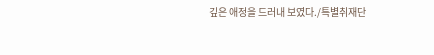깊은 애정을 드러내 보였다./특별취재단